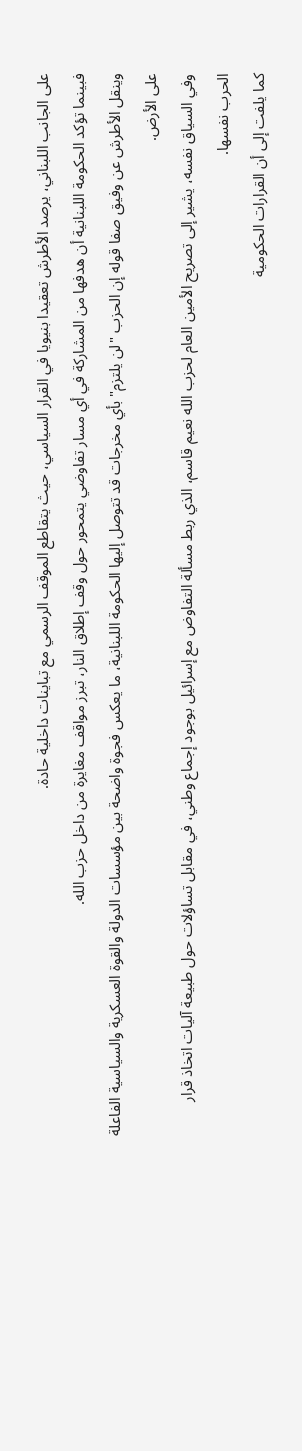على الجانب اللبناني، يرصد الأطرش تعقيدا بنيويا في القرار السياسي، حيث يتقاطع الموقف الرسمي مع تباينات داخلية حادة.
فبينما تؤكد الحكومة اللبنانية أن هدفها من المشاركة في أي مسار تفاوضي يتمحور حول وقف إطلاق النار، تبرز مواقف مغايرة من داخل حزب الله.
وينقل الأطرش عن وفيق صفا قوله إن الحزب "لن يلتزم" بأي مخرجات قد تتوصل إليها الحكومة اللبنانية، ما يعكس فجوة واضحة بين مؤسسات الدولة والقوة العسكرية والسياسية الفاعلة على الأرض.
وفي السياق نفسه، يشير إلى تصريح الأمين العام لحزب الله نعيم قاسم، الذي ربط مسألة التفاوض مع إسرائيل بوجود إجماع وطني، في مقابل تساؤلات حول طبيعة آليات اتخاذ قرار الحرب نفسها.
كما يلفت إلى أن القرارات الحكومية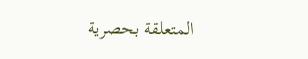المتعلقة بحصرية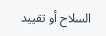السلاح أو تقييد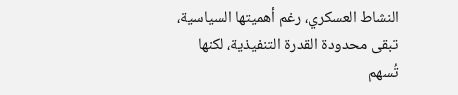النشاط العسكري، رغم أهميتها السياسية، تبقى محدودة القدرة التنفيذية، لكنها تُسهم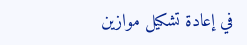في إعادة تشكيل موازين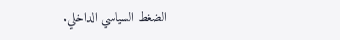الضغط السياسي الداخلي.